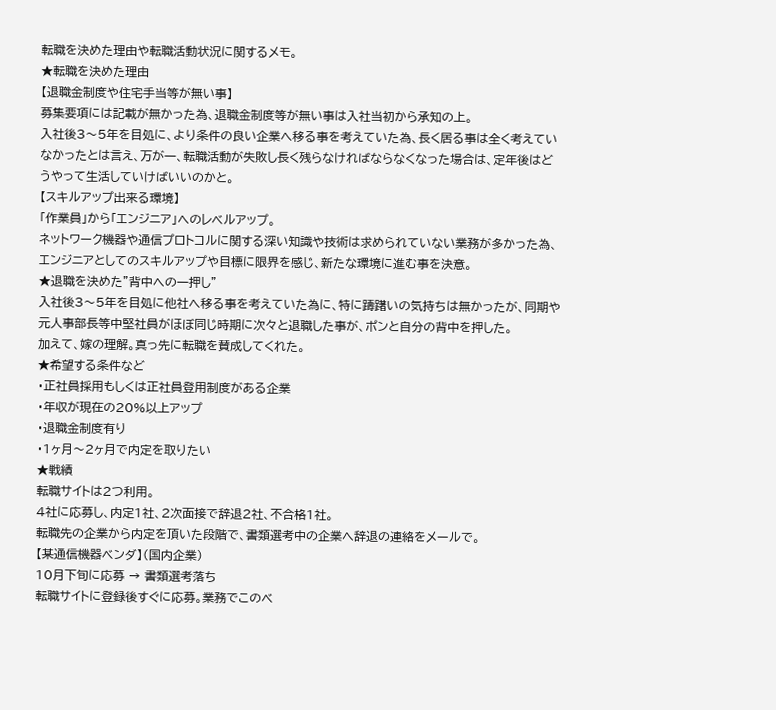転職を決めた理由や転職活動状況に関するメモ。
★転職を決めた理由
【退職金制度や住宅手当等が無い事】
募集要項には記載が無かった為、退職金制度等が無い事は入社当初から承知の上。
入社後3〜5年を目処に、より条件の良い企業へ移る事を考えていた為、長く居る事は全く考えていなかったとは言え、万が一、転職活動が失敗し長く残らなければならなくなった場合は、定年後はどうやって生活していけばいいのかと。
【スキルアップ出来る環境】
「作業員」から「エンジニア」へのレベルアップ。
ネットワーク機器や通信プロトコルに関する深い知識や技術は求められていない業務が多かった為、エンジニアとしてのスキルアップや目標に限界を感じ、新たな環境に進む事を決意。
★退職を決めた"背中への一押し"
入社後3〜5年を目処に他社へ移る事を考えていた為に、特に躊躇いの気持ちは無かったが、同期や元人事部長等中堅社員がほぼ同じ時期に次々と退職した事が、ポンと自分の背中を押した。
加えて、嫁の理解。真っ先に転職を賛成してくれた。
★希望する条件など
・正社員採用もしくは正社員登用制度がある企業
・年収が現在の20%以上アップ
・退職金制度有り
・1ヶ月〜2ヶ月で内定を取りたい
★戦績
転職サイトは2つ利用。
4社に応募し、内定1社、2次面接で辞退2社、不合格1社。
転職先の企業から内定を頂いた段階で、書類選考中の企業へ辞退の連絡をメールで。
【某通信機器ベンダ】(国内企業)
10月下旬に応募 → 書類選考落ち
転職サイトに登録後すぐに応募。業務でこのベ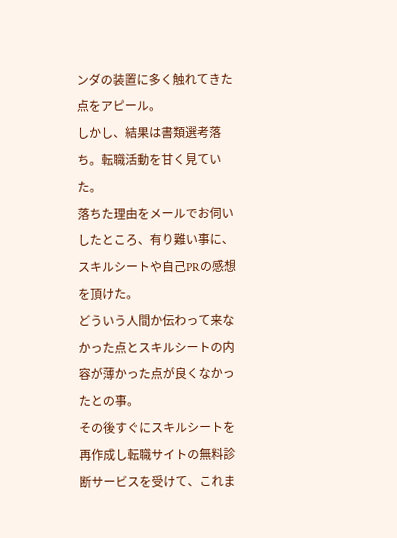ンダの装置に多く触れてきた点をアピール。
しかし、結果は書類選考落ち。転職活動を甘く見ていた。
落ちた理由をメールでお伺いしたところ、有り難い事に、スキルシートや自己PRの感想を頂けた。
どういう人間か伝わって来なかった点とスキルシートの内容が薄かった点が良くなかったとの事。
その後すぐにスキルシートを再作成し転職サイトの無料診断サービスを受けて、これま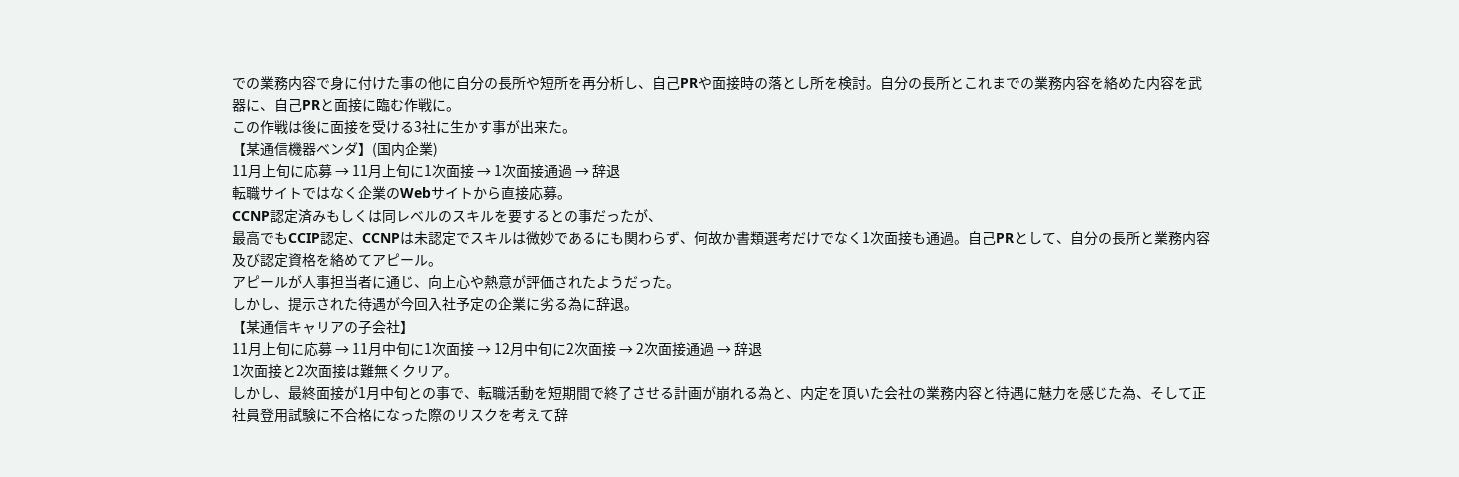での業務内容で身に付けた事の他に自分の長所や短所を再分析し、自己PRや面接時の落とし所を検討。自分の長所とこれまでの業務内容を絡めた内容を武器に、自己PRと面接に臨む作戦に。
この作戦は後に面接を受ける3社に生かす事が出来た。
【某通信機器ベンダ】(国内企業)
11月上旬に応募 → 11月上旬に1次面接 → 1次面接通過 → 辞退
転職サイトではなく企業のWebサイトから直接応募。
CCNP認定済みもしくは同レベルのスキルを要するとの事だったが、
最高でもCCIP認定、CCNPは未認定でスキルは微妙であるにも関わらず、何故か書類選考だけでなく1次面接も通過。自己PRとして、自分の長所と業務内容及び認定資格を絡めてアピール。
アピールが人事担当者に通じ、向上心や熱意が評価されたようだった。
しかし、提示された待遇が今回入社予定の企業に劣る為に辞退。
【某通信キャリアの子会社】
11月上旬に応募 → 11月中旬に1次面接 → 12月中旬に2次面接 → 2次面接通過 → 辞退
1次面接と2次面接は難無くクリア。
しかし、最終面接が1月中旬との事で、転職活動を短期間で終了させる計画が崩れる為と、内定を頂いた会社の業務内容と待遇に魅力を感じた為、そして正社員登用試験に不合格になった際のリスクを考えて辞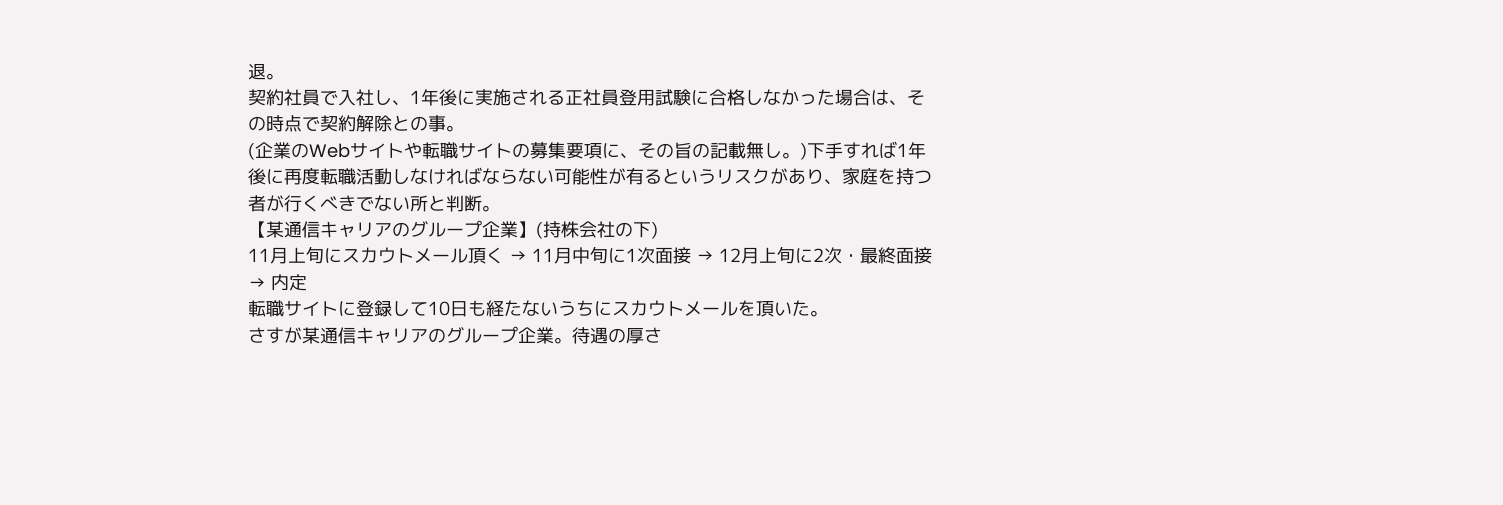退。
契約社員で入社し、1年後に実施される正社員登用試験に合格しなかった場合は、その時点で契約解除との事。
(企業のWebサイトや転職サイトの募集要項に、その旨の記載無し。)下手すれば1年後に再度転職活動しなければならない可能性が有るというリスクがあり、家庭を持つ者が行くべきでない所と判断。
【某通信キャリアのグループ企業】(持株会社の下)
11月上旬にスカウトメール頂く → 11月中旬に1次面接 → 12月上旬に2次・最終面接 → 内定
転職サイトに登録して10日も経たないうちにスカウトメールを頂いた。
さすが某通信キャリアのグループ企業。待遇の厚さ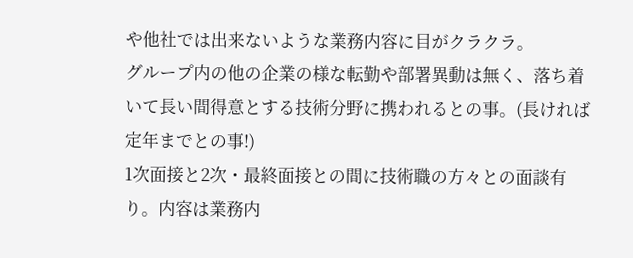や他社では出来ないような業務内容に目がクラクラ。
グループ内の他の企業の様な転勤や部署異動は無く、落ち着いて長い間得意とする技術分野に携われるとの事。(長ければ定年までとの事!)
1次面接と2次・最終面接との間に技術職の方々との面談有り。内容は業務内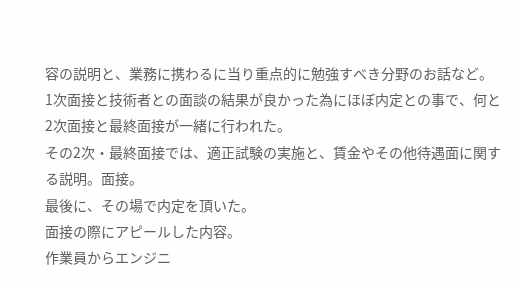容の説明と、業務に携わるに当り重点的に勉強すべき分野のお話など。
1次面接と技術者との面談の結果が良かった為にほぼ内定との事で、何と2次面接と最終面接が一緒に行われた。
その2次・最終面接では、適正試験の実施と、賃金やその他待遇面に関する説明。面接。
最後に、その場で内定を頂いた。
面接の際にアピールした内容。
作業員からエンジニ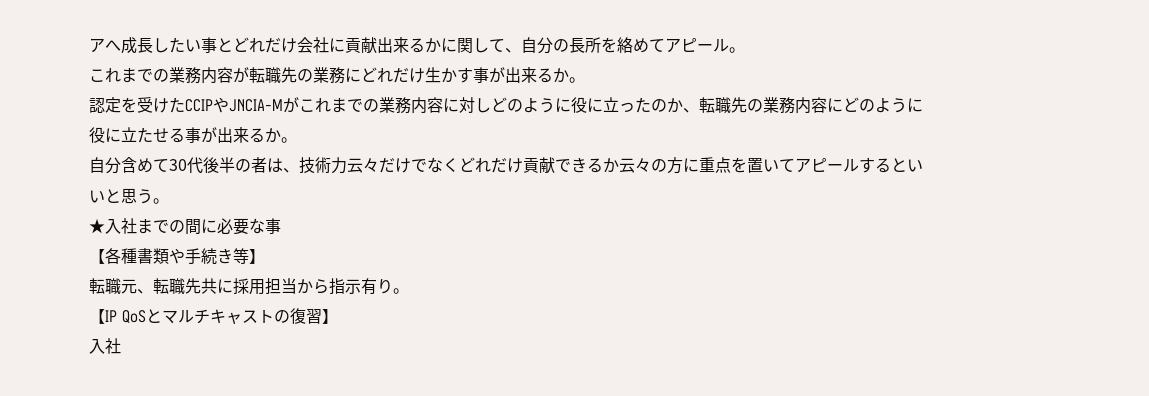アへ成長したい事とどれだけ会社に貢献出来るかに関して、自分の長所を絡めてアピール。
これまでの業務内容が転職先の業務にどれだけ生かす事が出来るか。
認定を受けたCCIPやJNCIA-Mがこれまでの業務内容に対しどのように役に立ったのか、転職先の業務内容にどのように役に立たせる事が出来るか。
自分含めて30代後半の者は、技術力云々だけでなくどれだけ貢献できるか云々の方に重点を置いてアピールするといいと思う。
★入社までの間に必要な事
【各種書類や手続き等】
転職元、転職先共に採用担当から指示有り。
【IP QoSとマルチキャストの復習】
入社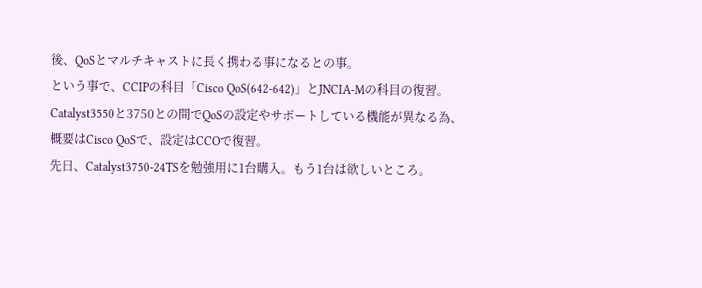後、QoSとマルチキャストに長く携わる事になるとの事。
という事で、CCIPの科目「Cisco QoS(642-642)」とJNCIA-Mの科目の復習。
Catalyst3550と3750との間でQoSの設定やサポートしている機能が異なる為、
概要はCisco QoSで、設定はCCOで復習。
先日、Catalyst3750-24TSを勉強用に1台購入。もう1台は欲しいところ。